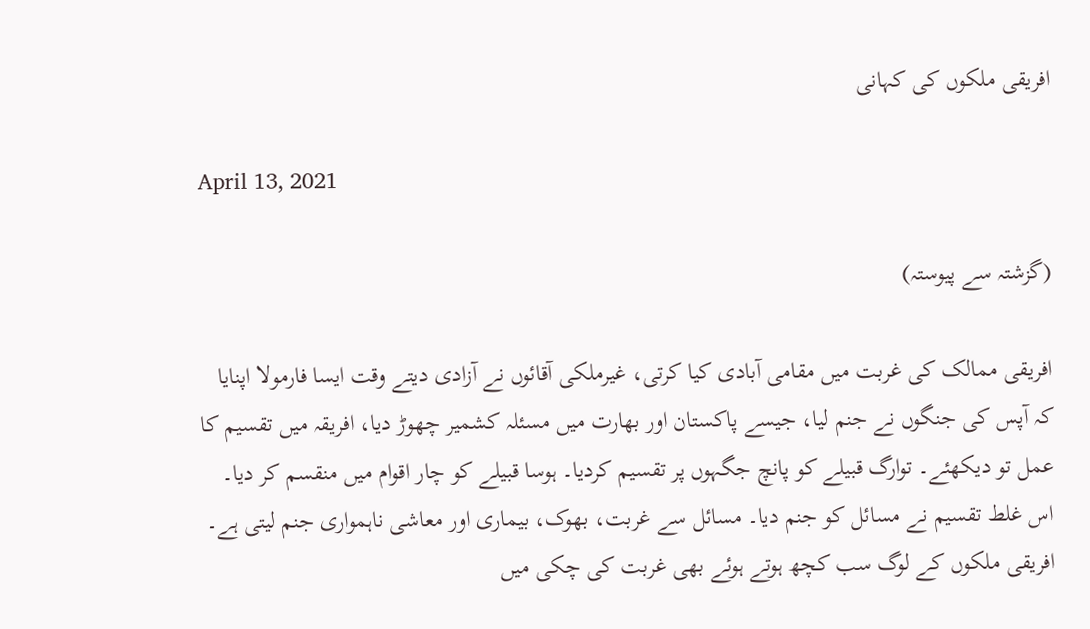افریقی ملکوں کی کہانی

April 13, 2021

(گزشتہ سے پیوستہ)

افریقی ممالک کی غربت میں مقامی آبادی کیا کرتی، غیرملکی آقائوں نے آزادی دیتے وقت ایسا فارمولا اپنایا کہ آپس کی جنگوں نے جنم لیا، جیسے پاکستان اور بھارت میں مسئلہ کشمیر چھوڑ دیا، افریقہ میں تقسیم کا عمل تو دیکھئے۔ توارگ قبیلے کو پانچ جگہوں پر تقسیم کردیا۔ ہوسا قبیلے کو چار اقوام میں منقسم کر دیا۔ اس غلط تقسیم نے مسائل کو جنم دیا۔ مسائل سے غربت، بھوک، بیماری اور معاشی ناہمواری جنم لیتی ہے۔ افریقی ملکوں کے لوگ سب کچھ ہوتے ہوئے بھی غربت کی چکی میں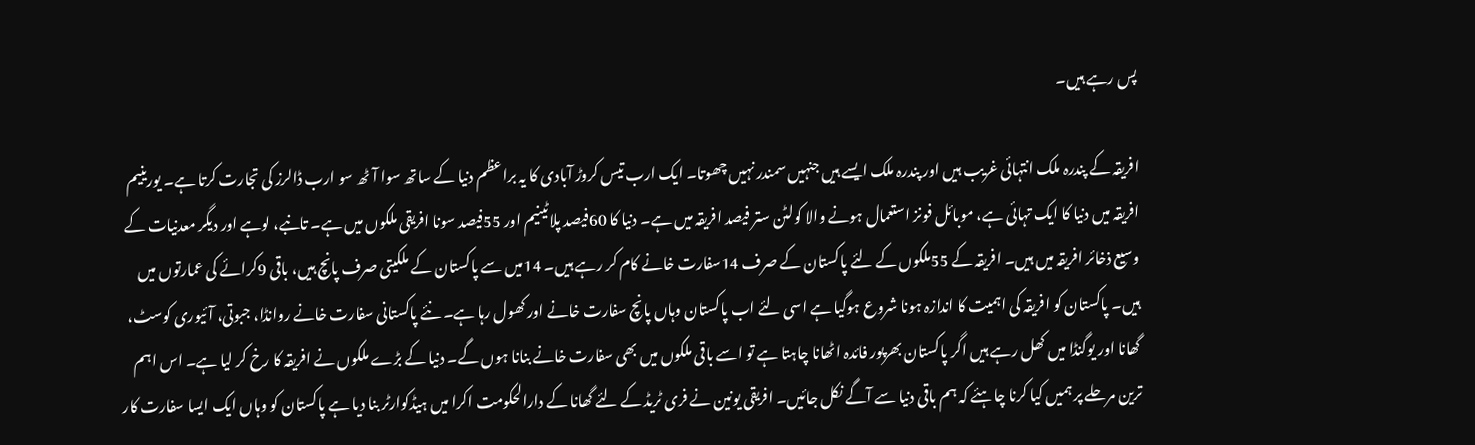پس رہے ہیں۔

افریقہ کے پندرہ ملک انتہائی غریب ہیں اور پندرہ ملک ایسے ہیں جنہیں سمندر نہیں چھوتا۔ ایک ارب تیس کروڑ آبادی کا یہ براعظم دنیا کے ساتھ سوا آٹھ سو ارب ڈالرز کی تجارت کرتا ہے۔ یورینیم افریقہ میں دنیا کا ایک تہائی ہے، موبائل فونز استعمال ہونے والا کولٹن ستر فیصد افریقہ میں ہے۔ دنیا کا 60فیصد پلاٹینیم اور 55فیصد سونا افریقی ملکوں میں ہے۔ تانبے، لوہے اور دیگر معدنیات کے وسیع ذخائر افریقہ میں ہیں۔ افریقہ کے 55ملکوں کے لئے پاکستان کے صرف 14سفارت خانے کام کر رہے ہیں۔ 14میں سے پاکستان کے ملکیتی صرف پانچ ہیں، باقی 9کرائے کی عمارتوں میں ہیں۔ پاکستان کو افریقہ کی اہمیت کا اندازہ ہونا شروع ہوگیا ہے اسی لئے اب پاکستان وہاں پانچ سفارت خانے اور کھول رہا ہے۔ نئے پاکستانی سفارت خانے روانڈا، جبوتی، آئیوری کوسٹ، گھانا اور یوگنڈا میں کھل رہے ہیں اگر پاکستان بھرپور فائدہ اٹھانا چاہتا ہے تو اسے باقی ملکوں میں بھی سفارت خانے بنانا ہوں گے۔ دنیا کے بڑے ملکوں نے افریقہ کا رخ کر لیا ہے۔ اس اہم ترین مرحلے پر ہمیں کیا کرنا چاہئے کہ ہم باقی دنیا سے آگے نکل جائیں۔ افریقی یونین نے فری ٹریڈ کے لئے گھانا کے دارالحکومت اکرا میں ہیڈکوارٹر بنا دیا ہے پاکستان کو وہاں ایک ایسا سفارت کار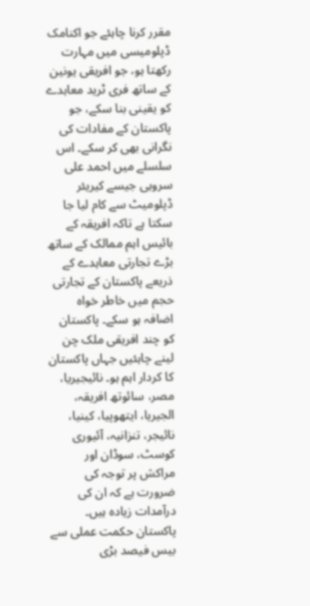مقرر کرنا چاہئے جو اکنامک ڈپلومیسی میں مہارت رکھتا ہو، جو افریقی یونین کے ساتھ فری ٹرید معاہدے کو یقینی بنا سکے، جو پاکستان کے مفادات کی نگرانی بھی کر سکے۔ اس سلسلے میں احمد علی سروہی جیسے کیریئر ڈپلومیٹ سے کام لیا جا سکتا ہے تاکہ افریقہ کے بائیس اہم ممالک کے ساتھ بڑے تجارتی معاہدے کے ذریعے پاکستان کے تجارتی حجم میں خاطر خواہ اضافہ ہو سکے۔ پاکستان کو چند افریقی ملک چن لینے چاہئیں جہاں پاکستان کا کردار اہم ہو۔ نائیجیریا، مصر، سائوتھ افریقہ، الجیریا، ایتھوپیا، کینیا، نائیجر، تنزانیہ، آئیوری کوسٹ، سوڈان اور مراکش پر توجہ کی ضرورت ہے کہ ان کی درآمدات زیادہ ہیں۔ پاکستان حکمت عملی سے بیس فیصد بڑی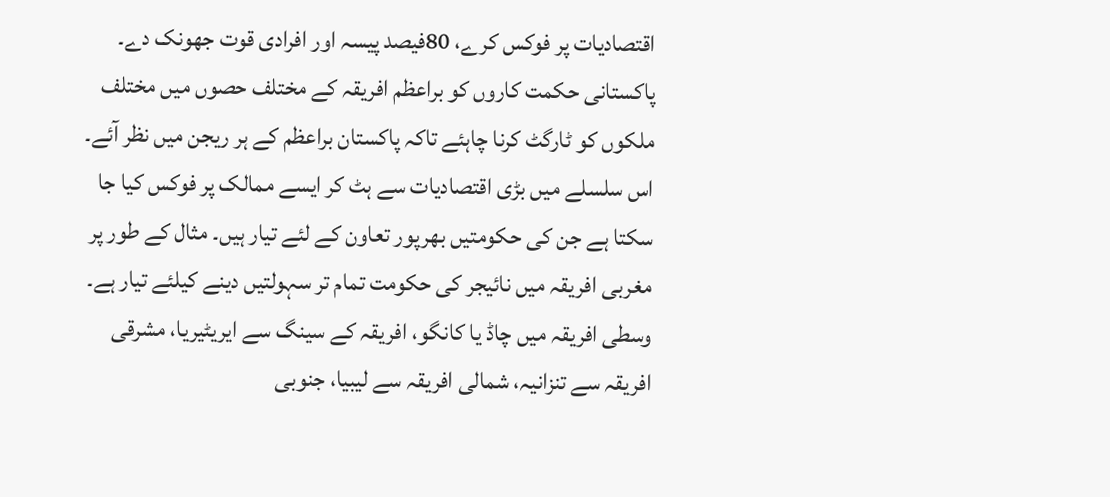اقتصادیات پر فوکس کرے، 80فیصد پیسہ اور افرادی قوت جھونک دے۔ پاکستانی حکمت کاروں کو براعظم افریقہ کے مختلف حصوں میں مختلف ملکوں کو ٹارگٹ کرنا چاہئے تاکہ پاکستان براعظم کے ہر ریجن میں نظر آئے۔ اس سلسلے میں بڑی اقتصادیات سے ہٹ کر ایسے ممالک پر فوکس کیا جا سکتا ہے جن کی حکومتیں بھرپور تعاون کے لئے تیار ہیں۔ مثال کے طور پر مغربی افریقہ میں نائیجر کی حکومت تمام تر سہولتیں دینے کیلئے تیار ہے۔ وسطی افریقہ میں چاڈ یا کانگو، افریقہ کے سینگ سے ایریٹیریا، مشرقی افریقہ سے تنزانیہ، شمالی افریقہ سے لیبیا، جنوبی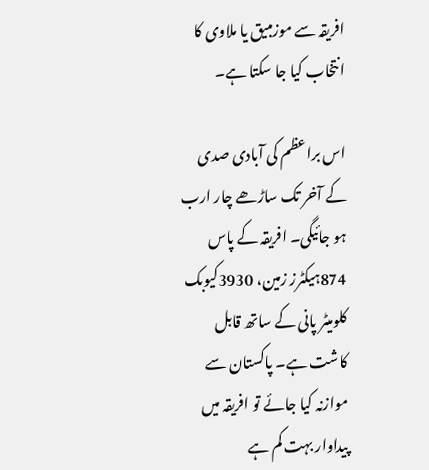افریقہ سے موزمبیق یا ملاوی کا انتخاب کیا جا سکتا ہے۔

اس براعظم کی آبادی صدی کے آخر تک ساڑھے چار ارب ہو جائیگی۔ افریقہ کے پاس 874ہیکٹرز زمین، 3930کیوبک کلومیٹر پانی کے ساتھ قابل کاشت ہے۔ پاکستان سے موازنہ کیا جائے تو افریقہ میں پیداوار بہت کم ہے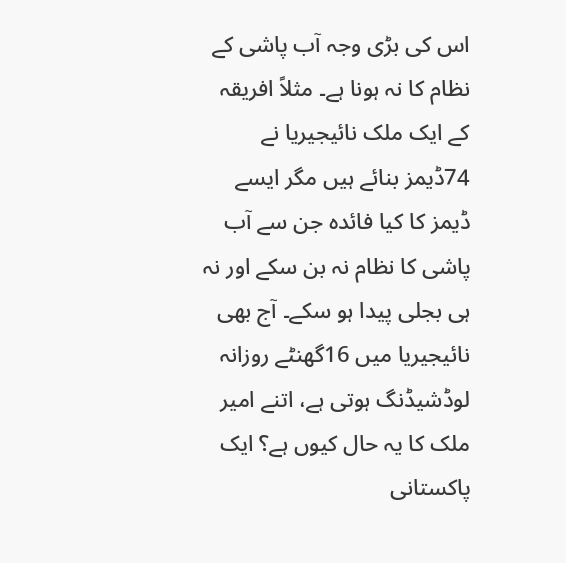اس کی بڑی وجہ آب پاشی کے نظام کا نہ ہونا ہے۔ مثلاً افریقہ کے ایک ملک نائیجیریا نے 74ڈیمز بنائے ہیں مگر ایسے ڈیمز کا کیا فائدہ جن سے آب پاشی کا نظام نہ بن سکے اور نہ ہی بجلی پیدا ہو سکے۔ آج بھی نائیجیریا میں 16گھنٹے روزانہ لوڈشیڈنگ ہوتی ہے، اتنے امیر ملک کا یہ حال کیوں ہے؟ ایک پاکستانی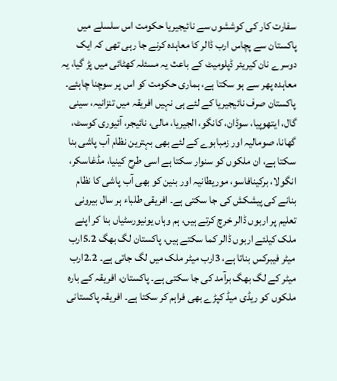سفارت کار کی کوششوں سے نائیجیریا حکومت اس سلسلے میں پاکستان سے پچاس ارب ڈالر کا معاہدہ کرنے جا رہی تھی کہ ایک دوسرے نان کیریئر ڈپلومیٹ کے باعث یہ مسئلہ کھٹائی میں پڑ گیا، یہ معاہدہ پھر سے ہو سکتا ہے، ہماری حکومت کو اس پر سوچنا چاہئے۔ پاکستان صرف نائیجیریا کے لئے ہی نہیں افریقہ میں تنزانیہ، سینی گال، ایتھوپیا، سوڈان، کانگو، الجیریا، مالی، نائیجر، آئیوری کوسٹ، گھانا، صومالیہ اور زمبابوے کے لئے بھی بہترین نظام آب پاشی بنا سکتا ہے، ان ملکوں کو سنوار سکتا ہے اسی طرح کینیا، مڈغاسکر، انگولا، برکینافاسو، موریطانیہ اور بنین کو بھی آب پاشی کا نظام بنانے کی پیشکش کی جا سکتی ہے۔ افریقی طلباء ہر سال بیرونی تعلیم پر اربوں ڈالر خرچ کرتے ہیں، ہم وہاں یونیورسٹیاں بنا کر اپنے ملک کیلئے اربوں ڈالر کما سکتے ہیں، پاکستان لگ بھگ 5.2ارب میٹر فیبرکس بناتا ہے، 3ارب میٹر ملک میں لگ جاتی ہے۔ 2.2ارب میٹر کے لگ بھگ برآمد کی جا سکتی ہے۔ پاکستان، افریقہ کے بارہ ملکوں کو ریڈی میڈ کپڑے بھی فراہم کر سکتا ہے۔ افریقہ پاکستانی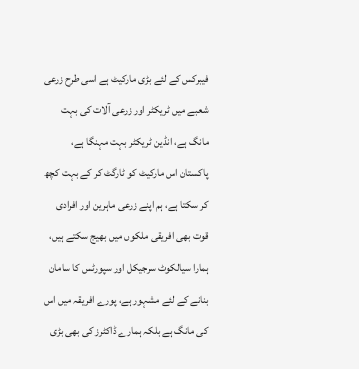فیبرکس کے لئے بڑی مارکیٹ ہے اسی طرح زرعی شعبے میں ٹریکٹر اور زرعی آلات کی بہت مانگ ہے، انڈین ٹریکٹر بہت مہنگا ہے، پاکستان اس مارکیٹ کو ٹارگٹ کر کے بہت کچھ کر سکتا ہے، ہم اپنے زرعی ماہرین اور افرادی قوت بھی افریقی ملکوں میں بھیج سکتے ہیں، ہمارا سیالکوٹ سرجیکل اور سپورٹس کا سامان بنانے کے لئے مشہور ہے، پورے افریقہ میں اس کی مانگ ہے بلکہ ہمارے ڈاکٹرز کی بھی بڑی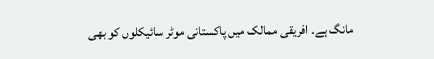مانگ ہے۔ افریقی ممالک میں پاکستانی موٹر سائیکلوں کو بھی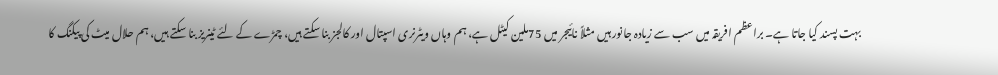بہت پسند کیا جاتا ہے۔ براعظم افریقہ میں سب سے زیادہ جانور ہیں مثلاً نائیجر میں 75ملین کیٹل ہے، ہم وہاں ویٹرنری اسپتال اور کالجز بنا سکتے ہیں، چمڑے کے لئے ٹینریز بنا سکتے ہیں، ہم حلال میٹ کی پیکنگ کا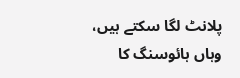پلانٹ لگا سکتے ہیں، وہاں ہائوسنگ کا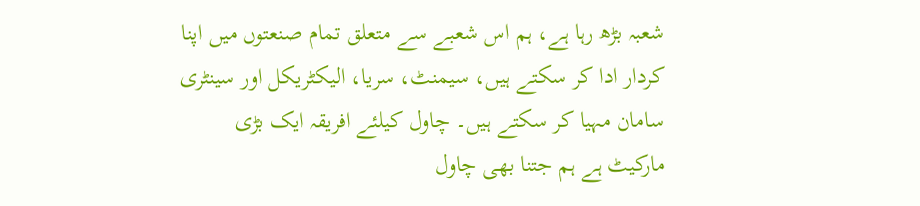شعبہ بڑھ رہا ہے، ہم اس شعبے سے متعلق تمام صنعتوں میں اپنا کردار ادا کر سکتے ہیں، سیمنٹ، سریا، الیکٹریکل اور سینٹری سامان مہیا کر سکتے ہیں۔ چاول کیلئے افریقہ ایک بڑی مارکیٹ ہے ہم جتنا بھی چاول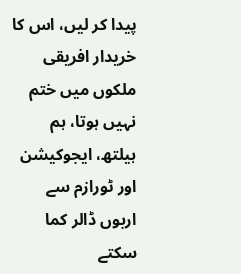پیدا کر لیں، اس کا خریدار افریقی ملکوں میں ختم نہیں ہوتا، ہم ہیلتھ، ایجوکیشن اور ٹورازم سے اربوں ڈالر کما سکتے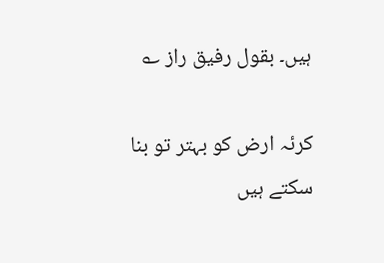ہیں۔ بقول رفیق راز ؎

کرئہ ارض کو بہتر تو بنا سکتے ہیں